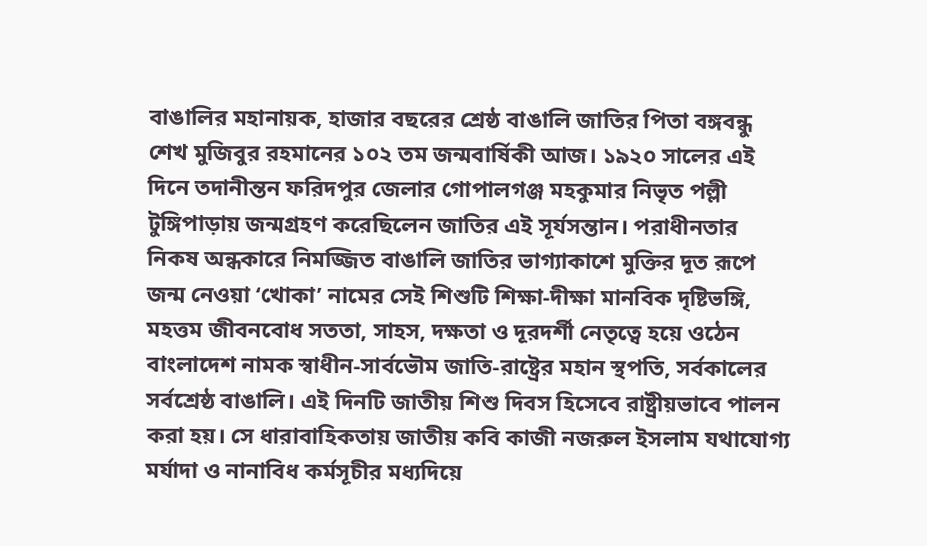বাঙালির মহানায়ক, হাজার বছরের শ্রেষ্ঠ বাঙালি জাতির পিতা বঙ্গবন্ধু শেখ মুজিবুর রহমানের ১০২ তম জন্মবার্ষিকী আজ। ১৯২০ সালের এই দিনে তদানীন্তন ফরিদপুর জেলার গোপালগঞ্জ মহকুমার নিভৃত পল্লী টুঙ্গিপাড়ায় জন্মগ্রহণ করেছিলেন জাতির এই সূর্যসন্তান। পরাধীনতার নিকষ অন্ধকারে নিমজ্জিত বাঙালি জাতির ভাগ্যাকাশে মুক্তির দূত রূপে জন্ম নেওয়া ‘খোকা’ নামের সেই শিশুটি শিক্ষা-দীক্ষা মানবিক দৃষ্টিভঙ্গি, মহত্তম জীবনবোধ সততা, সাহস, দক্ষতা ও দূরদর্শী নেতৃত্বে হয়ে ওঠেন বাংলাদেশ নামক স্বাধীন-সার্বভৌম জাতি-রাষ্ট্রের মহান স্থপতি, সর্বকালের সর্বশ্রেষ্ঠ বাঙালি। এই দিনটি জাতীয় শিশু দিবস হিসেবে রাষ্ট্রীয়ভাবে পালন করা হয়। সে ধারাবাহিকতায় জাতীয় কবি কাজী নজরুল ইসলাম যথাযোগ্য মর্যাদা ও নানাবিধ কর্মসূচীর মধ্যদিয়ে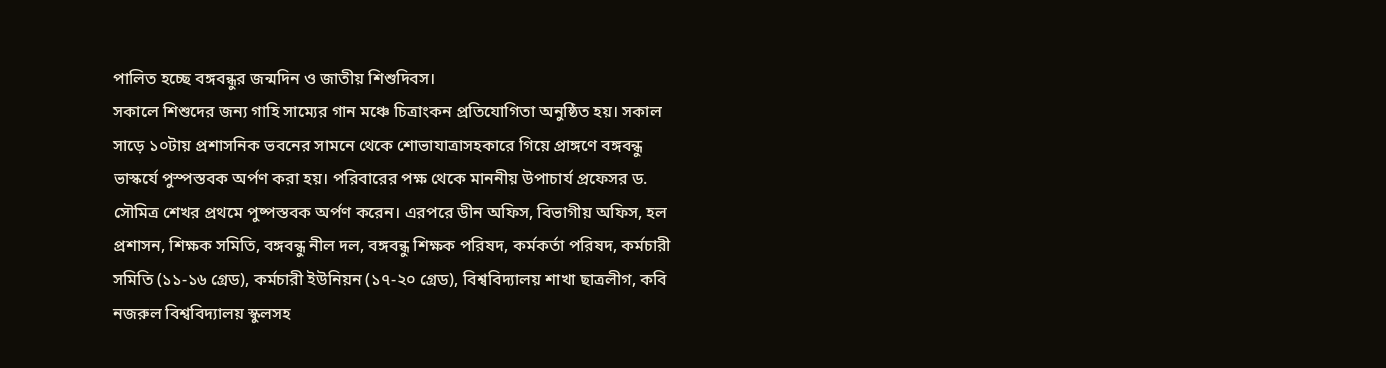পালিত হচ্ছে বঙ্গবন্ধুর জন্মদিন ও জাতীয় শিশুদিবস।
সকালে শিশুদের জন্য গাহি সাম্যের গান মঞ্চে চিত্রাংকন প্রতিযোগিতা অনুষ্ঠিত হয়। সকাল সাড়ে ১০টায় প্রশাসনিক ভবনের সামনে থেকে শোভাযাত্রাসহকারে গিয়ে প্রাঙ্গণে বঙ্গবন্ধু ভাস্কর্যে পুস্পস্তবক অর্পণ করা হয়। পরিবারের পক্ষ থেকে মাননীয় উপাচার্য প্রফেসর ড. সৌমিত্র শেখর প্রথমে পুষ্পস্তবক অর্পণ করেন। এরপরে ডীন অফিস, বিভাগীয় অফিস, হল প্রশাসন, শিক্ষক সমিতি, বঙ্গবন্ধু নীল দল, বঙ্গবন্ধু শিক্ষক পরিষদ, কর্মকর্তা পরিষদ, কর্মচারী সমিতি (১১-১৬ গ্রেড), কর্মচারী ইউনিয়ন (১৭-২০ গ্রেড), বিশ্ববিদ্যালয় শাখা ছাত্রলীগ, কবি নজরুল বিশ্ববিদ্যালয় স্কুলসহ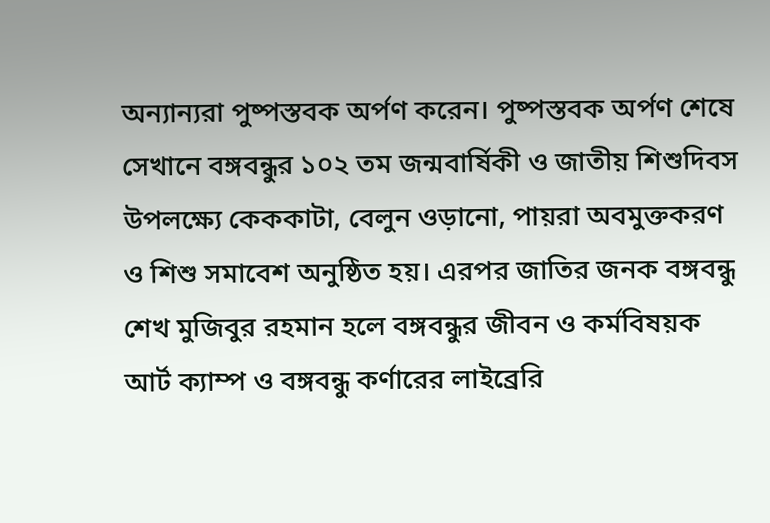অন্যান্যরা পুষ্পস্তবক অর্পণ করেন। পুষ্পস্তবক অর্পণ শেষে সেখানে বঙ্গবন্ধুর ১০২ তম জন্মবার্ষিকী ও জাতীয় শিশুদিবস উপলক্ষ্যে কেককাটা, বেলুন ওড়ানো, পায়রা অবমুক্তকরণ ও শিশু সমাবেশ অনুষ্ঠিত হয়। এরপর জাতির জনক বঙ্গবন্ধু শেখ মুজিবুর রহমান হলে বঙ্গবন্ধুর জীবন ও কর্মবিষয়ক আর্ট ক্যাম্প ও বঙ্গবন্ধু কর্ণারের লাইব্রেরি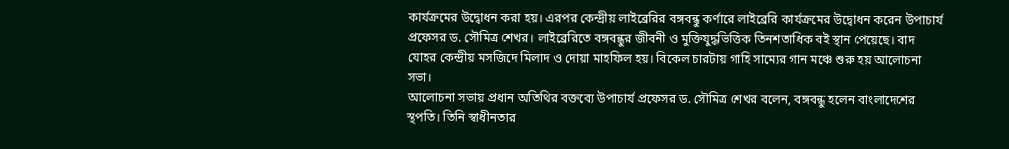কার্যক্রমের উদ্বোধন করা হয়। এরপর কেন্দ্রীয় লাইব্রেরির বঙ্গবন্ধু কর্ণারে লাইব্রেরি কার্যক্রমের উদ্বোধন করেন উপাচার্য প্রফেসর ড. সৌমিত্র শেখর। লাইব্রেরিতে বঙ্গবন্ধুর জীবনী ও মুক্তিযুদ্ধভিত্তিক তিনশতাধিক বই স্থান পেয়েছে। বাদ যোহর কেন্দ্রীয় মসজিদে মিলাদ ও দোয়া মাহফিল হয়। বিকেল চারটায় গাহি সাম্যের গান মঞ্চে শুরু হয় আলোচনা সভা।
আলোচনা সভায় প্রধান অতিথির বক্তব্যে উপাচার্য প্রফেসর ড. সৌমিত্র শেখর বলেন, বঙ্গবন্ধু হলেন বাংলাদেশের স্থপতি। তিনি স্বাধীনতার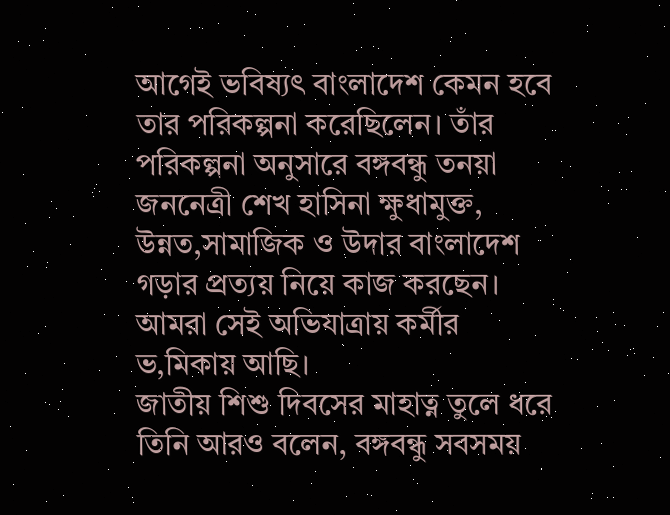আগেই ভবিষ্যৎ বাংলাদেশ কেমন হবে তার পরিকল্পনা করেছিলেন। তাঁর পরিকল্পনা অনুসারে বঙ্গবন্ধু তনয়া জননেত্রী শেখ হাসিনা ক্ষুধামুক্ত, উন্নত,সামাজিক ও উদার বাংলাদেশ গড়ার প্রত্যয় নিয়ে কাজ করছেন। আমরা সেই অভিযাত্রায় কর্মীর ভ‚মিকায় আছি।
জাতীয় শিশু দিবসের মাহাত্ন তুলে ধরে তিনি আরও বলেন, বঙ্গবন্ধু সবসময়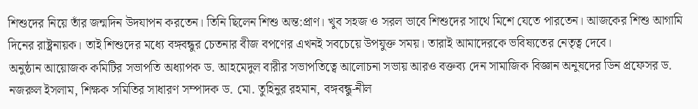শিশুদের নিয়ে তাঁর জন্মদিন উদযাপন করতেন। তিনি ছিলেন শিশু অন্ত:প্রাণ। খুব সহজ ও সরল ভাবে শিশুদের সাথে মিশে যেতে পারতেন। আজকের শিশু আগামি দিনের রাষ্ট্রনায়ক। তাই শিশুদের মধ্যে বঙ্গবন্ধুর চেতনার বীজ বপণের এখনই সবচেয়ে উপযুক্ত সময়। তারাই আমাদেরকে ভবিষ্যতের নেতৃত্ব দেবে।
অনুষ্ঠান আয়োজক কমিটির সভাপতি অধ্যাপক ড. আহমেদুল বারীর সভাপতিত্বে আলোচনা সভায় আরও বক্তব্য দেন সামাজিক বিজ্ঞান অনুষদের ডিন প্রফেসর ড. নজরুল ইসলাম, শিক্ষক সমিতির সাধারণ সম্পাদক ড. মো. তুহিনুর রহমান, বঙ্গবন্ধু-নীল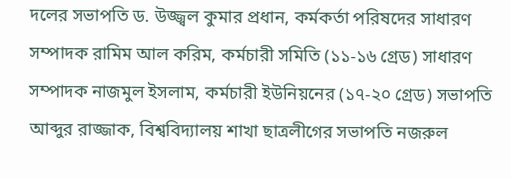দলের সভাপতি ড. উজ্জ্বল কুমার প্রধান, কর্মকর্তা পরিষদের সাধারণ সম্পাদক রামিম আল করিম, কর্মচারী সমিতি (১১-১৬ গ্রেড) সাধারণ সম্পাদক নাজমুল ইসলাম, কর্মচারী ইউনিয়নের (১৭-২০ গ্রেড) সভাপতি আব্দুর রাজ্জাক, বিশ্ববিদ্যালয় শাখা ছাত্রলীগের সভাপতি নজরুল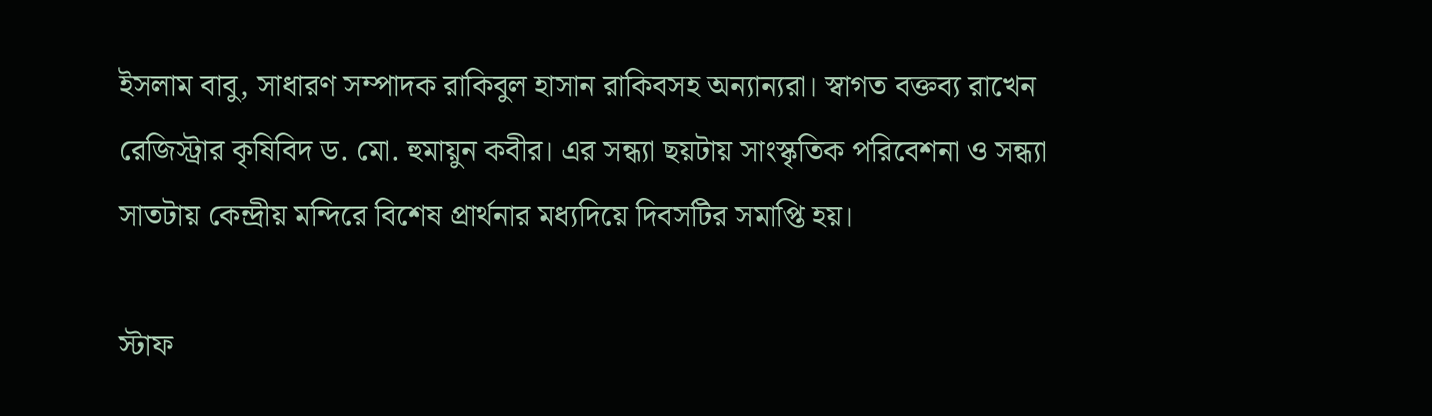ইসলাম বাবু, সাধারণ সম্পাদক রাকিবুল হাসান রাকিবসহ অন্যান্যরা। স্বাগত বক্তব্য রাখেন রেজিস্ট্রার কৃষিবিদ ড. মো. হুমায়ুন কবীর। এর সন্ধ্যা ছয়টায় সাংস্কৃতিক পরিবেশনা ও সন্ধ্যা সাতটায় কেন্দ্রীয় মন্দিরে বিশেষ প্রার্থনার মধ্যদিয়ে দিবসটির সমাপ্তি হয়।

স্টাফ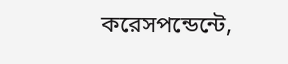করেসপন্ডেন্টে,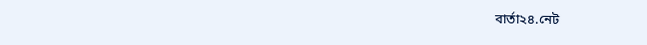বার্তা২৪.নেট